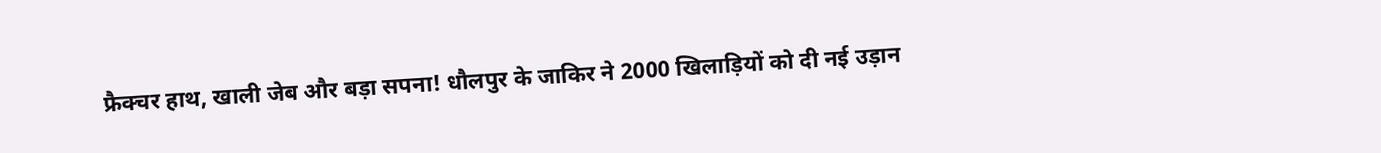फ्रैक्चर हाथ, खाली जेब और बड़ा सपना! धौलपुर के जाकिर ने 2000 खिलाड़ियों को दी नई उड़ान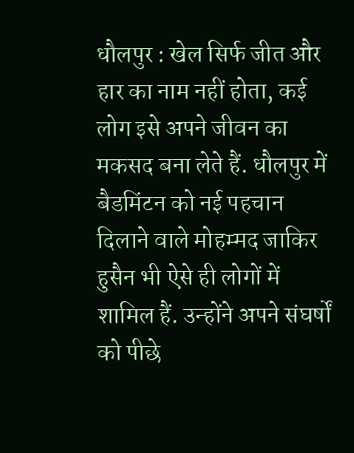धौलपुर : खेल सिर्फ जीत और हार का नाम नहीं होता, कई लोग इसे अपने जीवन का मकसद बना लेते हैं. धौलपुर में बैडमिंटन को नई पहचान दिलाने वाले मोहम्मद जाकिर हुसैन भी ऐसे ही लोगों में शामिल हैं. उन्होंने अपने संघर्षों को पीछे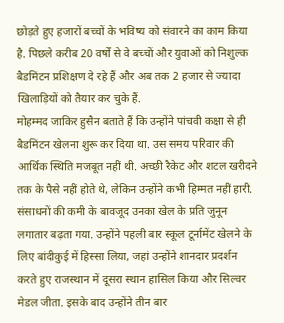छोड़ते हुए हजारों बच्चों के भविष्य को संवारने का काम किया है. पिछले करीब 20 वर्षों से वे बच्चों और युवाओं को निशुल्क बैडमिंटन प्रशिक्षण दे रहे हैं और अब तक 2 हजार से ज्यादा खिलाड़ियों को तैयार कर चुके हैं.
मोहम्मद जाकिर हुसैन बताते हैं कि उन्होंने पांचवी कक्षा से ही बैडमिंटन खेलना शुरू कर दिया था. उस समय परिवार की आर्थिक स्थिति मजबूत नहीं थी. अच्छी रैकेट और शटल खरीदने तक के पैसे नहीं होते थे, लेकिन उन्होंने कभी हिम्मत नहीं हारी. संसाधनों की कमी के बावजूद उनका खेल के प्रति जुनून लगातार बढ़ता गया. उन्होंने पहली बार स्कूल टूर्नामेंट खेलने के लिए बांदीकुई में हिस्सा लिया, जहां उन्होंने शानदार प्रदर्शन करते हुए राजस्थान में दूसरा स्थान हासिल किया और सिल्वर मेडल जीता. इसके बाद उन्होंने तीन बार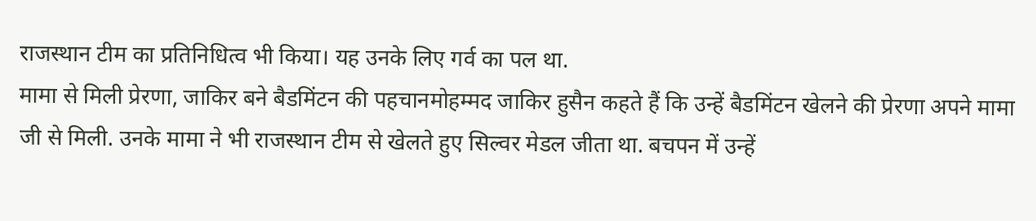राजस्थान टीम का प्रतिनिधित्व भी किया। यह उनके लिए गर्व का पल था.
मामा से मिली प्रेरणा, जाकिर बने बैडमिंटन की पहचानमोहम्मद जाकिर हुसैन कहते हैं कि उन्हें बैडमिंटन खेलने की प्रेरणा अपने मामा जी से मिली. उनके मामा ने भी राजस्थान टीम से खेलते हुए सिल्वर मेडल जीता था. बचपन में उन्हें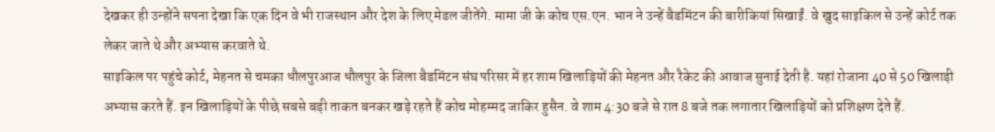देखकर ही उन्होंने सपना देखा कि एक दिन वे भी राजस्थान और देश के लिए मेडल जीतेंगे. मामा जी के कोच एस.एन. भान ने उन्हें बैडमिंटन की बारीकियां सिखाईं. वे खुद साइकिल से उन्हें कोर्ट तक लेकर जाते थे और अभ्यास करवाते थे.
साइकिल पर पहुंचे कोर्ट, मेहनत से चमका धौलपुरआज धौलपुर के जिला बैडमिंटन संघ परिसर में हर शाम खिलाड़ियों की मेहनत और रैकेट की आवाज सुनाई देती है. यहां रोजाना 40 से 50 खिलाड़ी अभ्यास करते हैं. इन खिलाड़ियों के पीछे सबसे बड़ी ताकत बनकर खड़े रहते हैं कोच मोहम्मद जाकिर हुसैन. वे शाम 4:30 बजे से रात 8 बजे तक लगातार खिलाड़ियों को प्रशिक्षण देते हैं.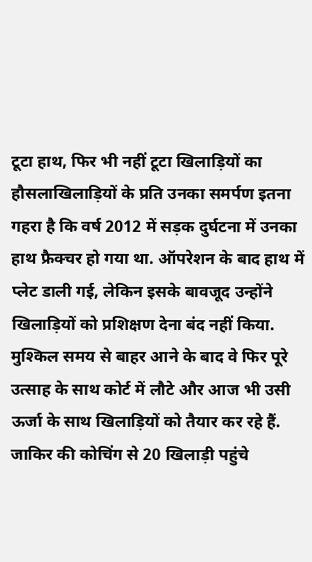टूटा हाथ, फिर भी नहीं टूटा खिलाड़ियों का हौसलाखिलाड़ियों के प्रति उनका समर्पण इतना गहरा है कि वर्ष 2012 में सड़क दुर्घटना में उनका हाथ फ्रैक्चर हो गया था. ऑपरेशन के बाद हाथ में प्लेट डाली गई, लेकिन इसके बावजूद उन्होंने खिलाड़ियों को प्रशिक्षण देना बंद नहीं किया. मुश्किल समय से बाहर आने के बाद वे फिर पूरे उत्साह के साथ कोर्ट में लौटे और आज भी उसी ऊर्जा के साथ खिलाड़ियों को तैयार कर रहे हैं.
जाकिर की कोचिंग से 20 खिलाड़ी पहुंचे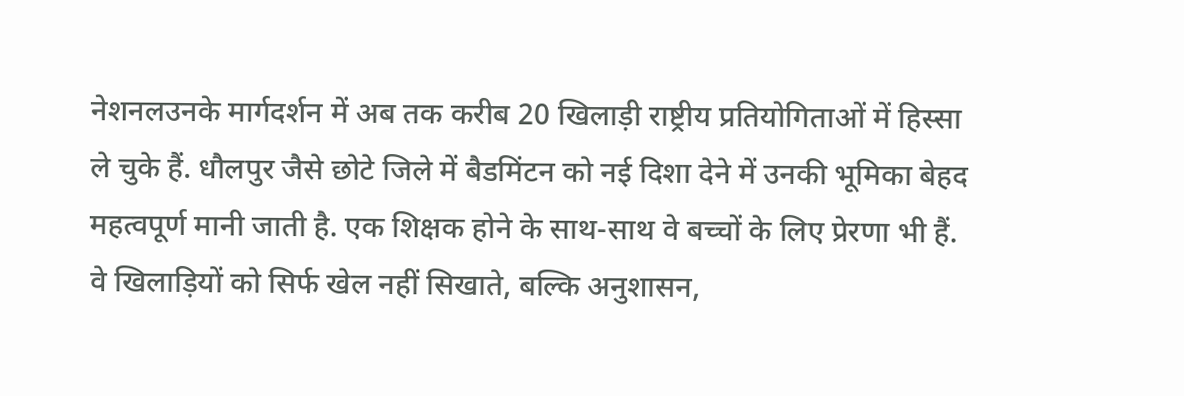नेशनलउनके मार्गदर्शन में अब तक करीब 20 खिलाड़ी राष्ट्रीय प्रतियोगिताओं में हिस्सा ले चुके हैं. धौलपुर जैसे छोटे जिले में बैडमिंटन को नई दिशा देने में उनकी भूमिका बेहद महत्वपूर्ण मानी जाती है. एक शिक्षक होने के साथ-साथ वे बच्चों के लिए प्रेरणा भी हैं. वे खिलाड़ियों को सिर्फ खेल नहीं सिखाते, बल्कि अनुशासन,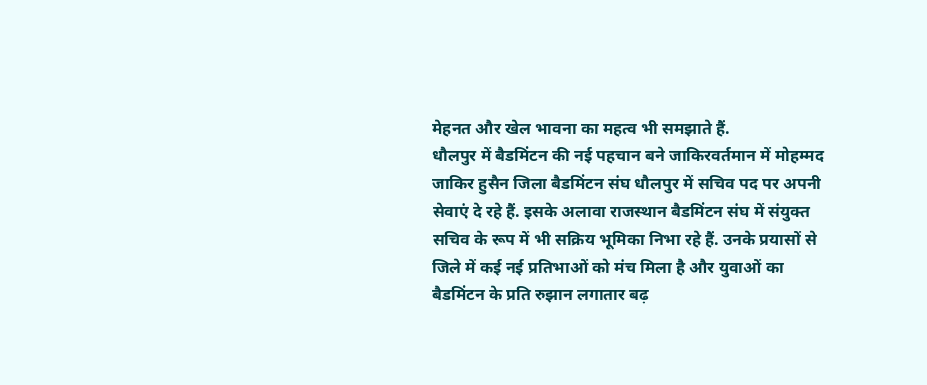मेहनत और खेल भावना का महत्व भी समझाते हैं.
धौलपुर में बैडमिंटन की नई पहचान बने जाकिरवर्तमान में मोहम्मद जाकिर हुसैन जिला बैडमिंटन संघ धौलपुर में सचिव पद पर अपनी सेवाएं दे रहे हैं. इसके अलावा राजस्थान बैडमिंटन संघ में संयुक्त सचिव के रूप में भी सक्रिय भूमिका निभा रहे हैं. उनके प्रयासों से जिले में कई नई प्रतिभाओं को मंच मिला है और युवाओं का बैडमिंटन के प्रति रुझान लगातार बढ़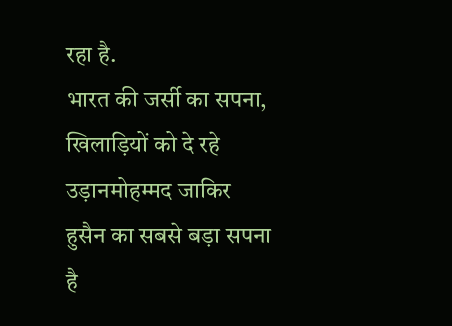रहा है.
भारत की जर्सी का सपना, खिलाड़ियों को दे रहे उड़ानमोहम्मद जाकिर हुसैन का सबसे बड़ा सपना है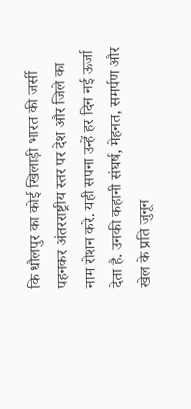कि धौलपुर का कोई खिलाड़ी भारत की जर्सी पहनकर अंतरराष्ट्रीय स्तर पर देश और जिले का नाम रोशन करे. यही सपना उन्हें हर दिन नई ऊर्जा देता है. उनकी कहानी संघर्ष, मेहनत, समर्पण और खेल के प्रति जुनून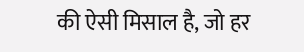की ऐसी मिसाल है, जो हर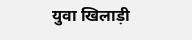युवा खिलाड़ी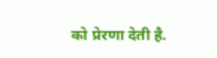को प्रेरणा देती है.